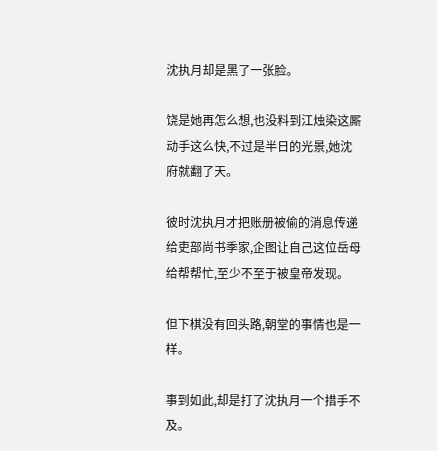沈执月却是黑了一张脸。

饶是她再怎么想,也没料到江烛染这厮动手这么快,不过是半日的光景,她沈府就翻了天。

彼时沈执月才把账册被偷的消息传递给吏部尚书季家,企图让自己这位岳母给帮帮忙,至少不至于被皇帝发现。

但下棋没有回头路,朝堂的事情也是一样。

事到如此,却是打了沈执月一个措手不及。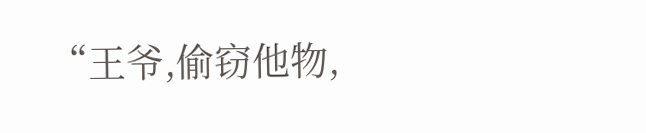“王爷,偷窃他物,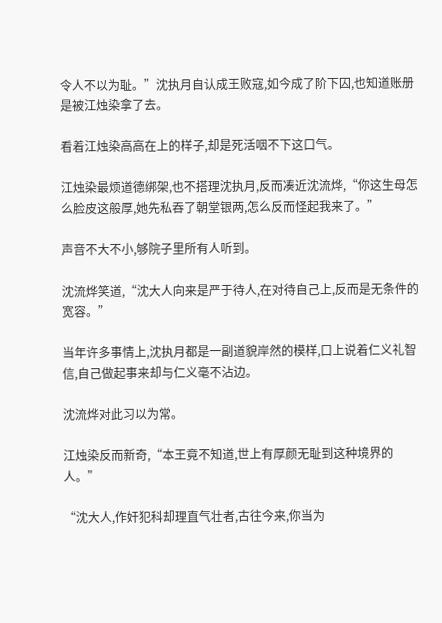令人不以为耻。”沈执月自认成王败寇,如今成了阶下囚,也知道账册是被江烛染拿了去。

看着江烛染高高在上的样子,却是死活咽不下这口气。

江烛染最烦道德绑架,也不搭理沈执月,反而凑近沈流烨,“你这生母怎么脸皮这般厚,她先私吞了朝堂银两,怎么反而怪起我来了。”

声音不大不小,够院子里所有人听到。

沈流烨笑道,“沈大人向来是严于待人,在对待自己上,反而是无条件的宽容。”

当年许多事情上,沈执月都是一副道貌岸然的模样,口上说着仁义礼智信,自己做起事来却与仁义毫不沾边。

沈流烨对此习以为常。

江烛染反而新奇,“本王竟不知道,世上有厚颜无耻到这种境界的人。”

“沈大人,作奸犯科却理直气壮者,古往今来,你当为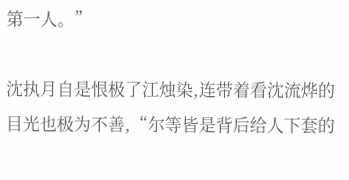第一人。”

沈执月自是恨极了江烛染,连带着看沈流烨的目光也极为不善,“尔等皆是背后给人下套的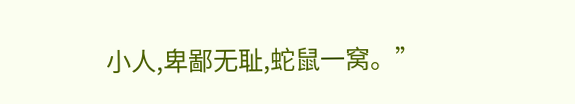小人,卑鄙无耻,蛇鼠一窝。”